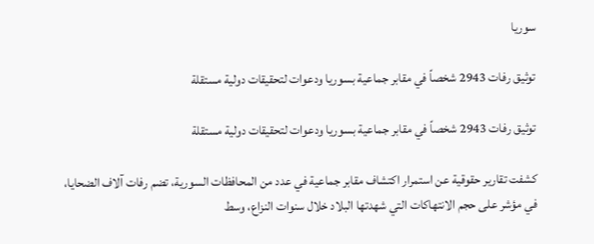سوريا

توثيق رفات 2943 شخصاً في مقابر جماعية بسوريا ودعوات لتحقيقات دولية مستقلة

توثيق رفات 2943 شخصاً في مقابر جماعية بسوريا ودعوات لتحقيقات دولية مستقلة

كشفت تقارير حقوقية عن استمرار اكتشاف مقابر جماعية في عدد من المحافظات السورية، تضم رفات آلاف الضحايا، في مؤشر على حجم الانتهاكات التي شهدتها البلاد خلال سنوات النزاع، وسط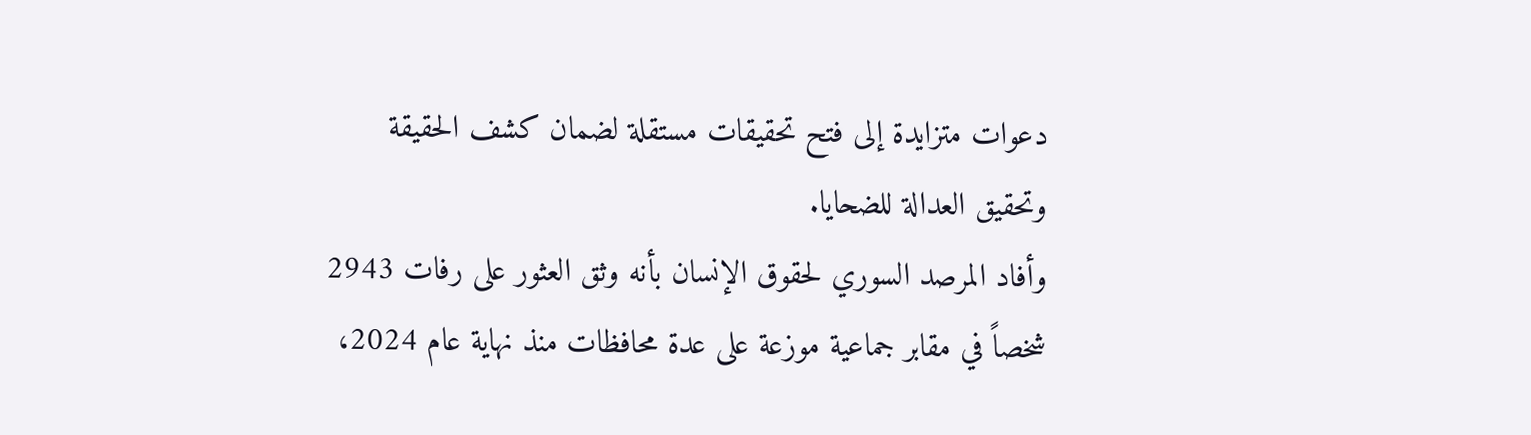دعوات متزايدة إلى فتح تحقيقات مستقلة لضمان كشف الحقيقة وتحقيق العدالة للضحايا.
وأفاد المرصد السوري لحقوق الإنسان بأنه وثق العثور على رفات 2943 شخصاً في مقابر جماعية موزعة على عدة محافظات منذ نهاية عام 2024،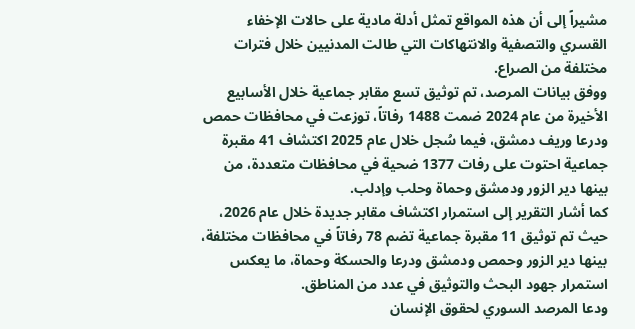مشيراً إلى أن هذه المواقع تمثل أدلة مادية على حالات الإخفاء القسري والتصفية والانتهاكات التي طالت المدنيين خلال فترات مختلفة من الصراع.
ووفق بيانات المرصد، تم توثيق تسع مقابر جماعية خلال الأسابيع الأخيرة من عام 2024 ضمت 1488 رفاتاً، توزعت في محافظات حمص ودرعا وريف دمشق، فيما سُجل خلال عام 2025 اكتشاف 41 مقبرة جماعية احتوت على رفات 1377 ضحية في محافظات متعددة، من بينها دير الزور ودمشق وحماة وحلب وإدلب.
كما أشار التقرير إلى استمرار اكتشاف مقابر جديدة خلال عام 2026، حيث تم توثيق 11 مقبرة جماعية تضم 78 رفاتاً في محافظات مختلفة، بينها دير الزور وحمص ودمشق ودرعا والحسكة وحماة، ما يعكس استمرار جهود البحث والتوثيق في عدد من المناطق.
ودعا المرصد السوري لحقوق الإنسان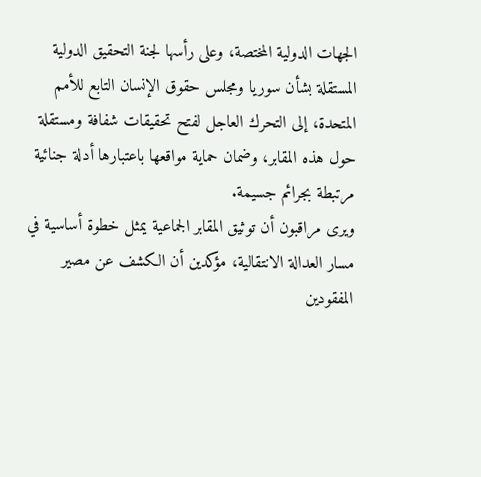الجهات الدولية المختصة، وعلى رأسها لجنة التحقيق الدولية المستقلة بشأن سوريا ومجلس حقوق الإنسان التابع للأمم المتحدة، إلى التحرك العاجل لفتح تحقيقات شفافة ومستقلة حول هذه المقابر، وضمان حماية مواقعها باعتبارها أدلة جنائية مرتبطة بجرائم جسيمة.
ويرى مراقبون أن توثيق المقابر الجماعية يمثل خطوة أساسية في مسار العدالة الانتقالية، مؤكدين أن الكشف عن مصير المفقودين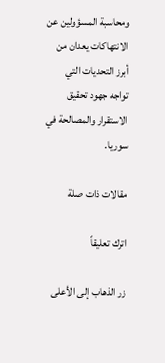ومحاسبة المسؤولين عن الانتهاكات يعدان من أبرز التحديات التي تواجه جهود تحقيق الاستقرار والمصالحة في سوريا.

مقالات ذات صلة

اترك تعليقاً

زر الذهاب إلى الأعلى